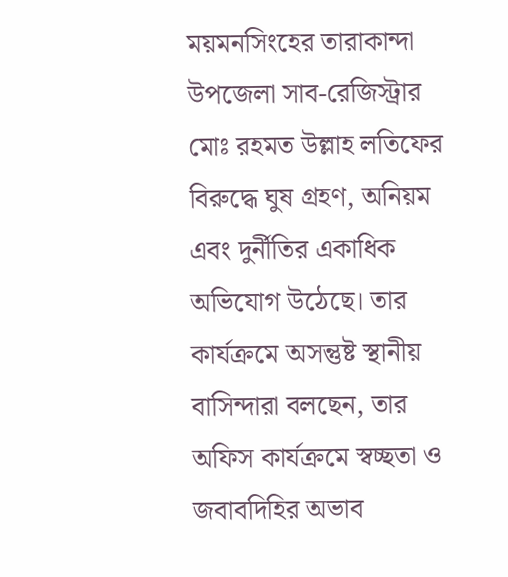ময়মনসিংহের তারাকান্দা উপজেলা সাব-রেজিস্ট্রার মোঃ রহমত উল্লাহ লতিফের বিরুদ্ধে ঘুষ গ্রহণ, অনিয়ম এবং দুর্নীতির একাধিক অভিযোগ উঠেছে। তার কার্যক্রমে অসন্তুষ্ট স্থানীয় বাসিন্দারা বলছেন, তার অফিস কার্যক্রমে স্বচ্ছতা ও জবাবদিহির অভাব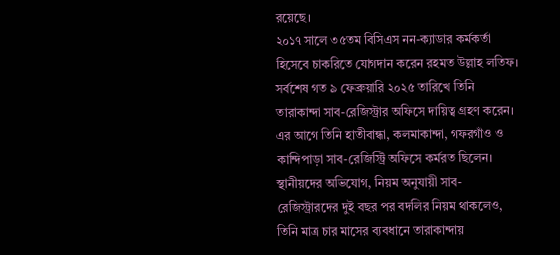রয়েছে।
২০১৭ সালে ৩৫তম বিসিএস নন-ক্যাডার কর্মকর্তা হিসেবে চাকরিতে যোগদান করেন রহমত উল্লাহ লতিফ। সর্বশেষ গত ৯ ফেব্রুয়ারি ২০২৫ তারিখে তিনি তারাকান্দা সাব-রেজিস্ট্রার অফিসে দায়িত্ব গ্রহণ করেন। এর আগে তিনি হাতীবান্ধা, কলমাকান্দা, গফরগাঁও ও কান্দিপাড়া সাব-রেজিস্ট্রি অফিসে কর্মরত ছিলেন।
স্থানীয়দের অভিযোগ, নিয়ম অনুযায়ী সাব-রেজিস্ট্রারদের দুই বছর পর বদলির নিয়ম থাকলেও, তিনি মাত্র চার মাসের ব্যবধানে তারাকান্দায়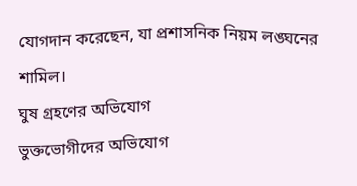যোগদান করেছেন, যা প্রশাসনিক নিয়ম লঙ্ঘনের শামিল।
ঘুষ গ্রহণের অভিযোগ
ভুক্তভোগীদের অভিযোগ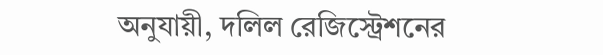অনুযায়ী, দলিল রেজিস্ট্রেশনের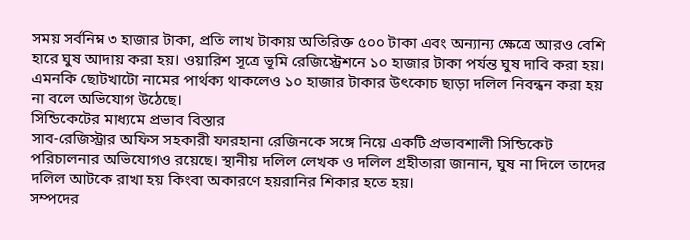সময় সর্বনিম্ন ৩ হাজার টাকা, প্রতি লাখ টাকায় অতিরিক্ত ৫০০ টাকা এবং অন্যান্য ক্ষেত্রে আরও বেশি হারে ঘুষ আদায় করা হয়। ওয়ারিশ সূত্রে ভূমি রেজিস্ট্রেশনে ১০ হাজার টাকা পর্যন্ত ঘুষ দাবি করা হয়। এমনকি ছোটখাটো নামের পার্থক্য থাকলেও ১০ হাজার টাকার উৎকোচ ছাড়া দলিল নিবন্ধন করা হয় না বলে অভিযোগ উঠেছে।
সিন্ডিকেটের মাধ্যমে প্রভাব বিস্তার
সাব-রেজিস্ট্রার অফিস সহকারী ফারহানা রেজিনকে সঙ্গে নিয়ে একটি প্রভাবশালী সিন্ডিকেট পরিচালনার অভিযোগও রয়েছে। স্থানীয় দলিল লেখক ও দলিল গ্রহীতারা জানান, ঘুষ না দিলে তাদের দলিল আটকে রাখা হয় কিংবা অকারণে হয়রানির শিকার হতে হয়।
সম্পদের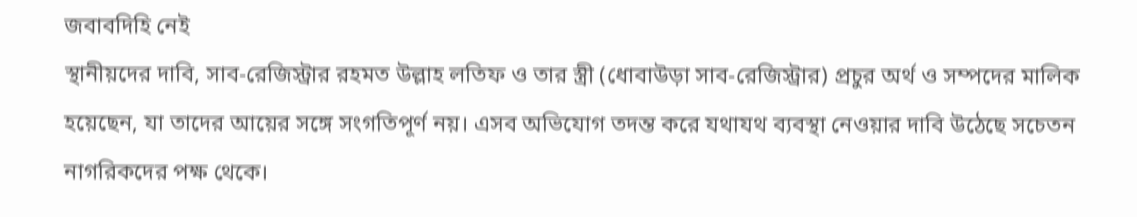জবাবদিহি নেই
স্থানীয়দের দাবি, সাব-রেজিস্ট্রার রহমত উল্লাহ লতিফ ও তার স্ত্রী (ধোবাউড়া সাব-রেজিস্ট্রার) প্রচুর অর্থ ও সম্পদের মালিক হয়েছেন, যা তাদের আয়ের সঙ্গে সংগতিপূর্ণ নয়। এসব অভিযোগ তদন্ত করে যথাযথ ব্যবস্থা নেওয়ার দাবি উঠেছে সচেতন নাগরিকদের পক্ষ থেকে।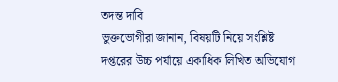তদন্ত দাবি
ভুক্তভোগীরা জানান, বিষয়টি নিয়ে সংশ্লিষ্ট দপ্তরের উচ্চ পর্যায়ে একাধিক লিখিত অভিযোগ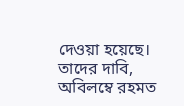দেওয়া হয়েছে। তাদের দাবি, অবিলম্বে রহমত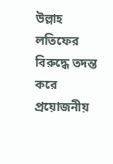উল্লাহ লতিফের বিরুদ্ধে তদন্ত করে প্রয়োজনীয়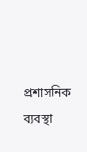প্রশাসনিক ব্যবস্থা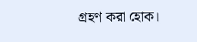গ্রহণ করা হোক।